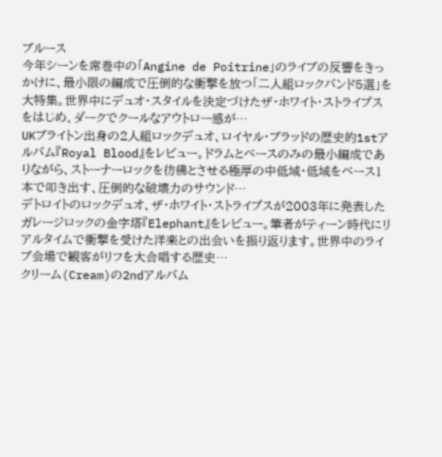ブルース
今年シーンを席巻中の「Angine de Poitrine」のライブの反響をきっかけに、最小限の編成で圧倒的な衝撃を放つ「二人組ロックバンド5選」を大特集。世界中にデュオ・スタイルを決定づけたザ・ホワイト・ストライプスをはじめ、ダークでクールなアウトロー感が…
UKブライトン出身の2人組ロックデュオ、ロイヤル・ブラッドの歴史的1stアルバム『Royal Blood』をレビュー。ドラムとベースのみの最小編成でありながら、ストーナーロックを彷彿とさせる極厚の中低域・低域をベース1本で叩き出す、圧倒的な破壊力のサウンド…
デトロイトのロックデュオ、ザ・ホワイト・ストライプスが2003年に発表したガレージロックの金字塔『Elephant』をレビュー。筆者がティーン時代にリアルタイムで衝撃を受けた洋楽との出会いを振り返ります。世界中のライブ会場で観客がリフを大合唱する歴史…
クリーム(Cream)の2ndアルバム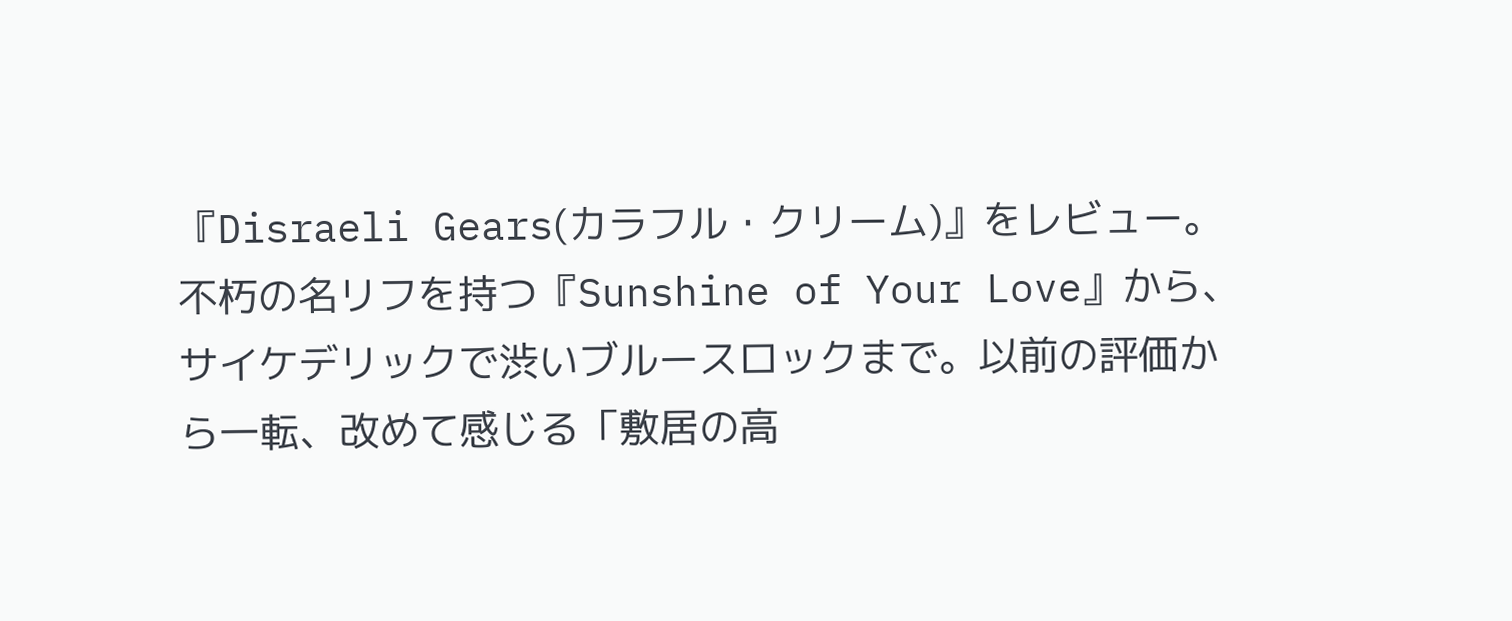『Disraeli Gears(カラフル・クリーム)』をレビュー。不朽の名リフを持つ『Sunshine of Your Love』から、サイケデリックで渋いブルースロックまで。以前の評価から一転、改めて感じる「敷居の高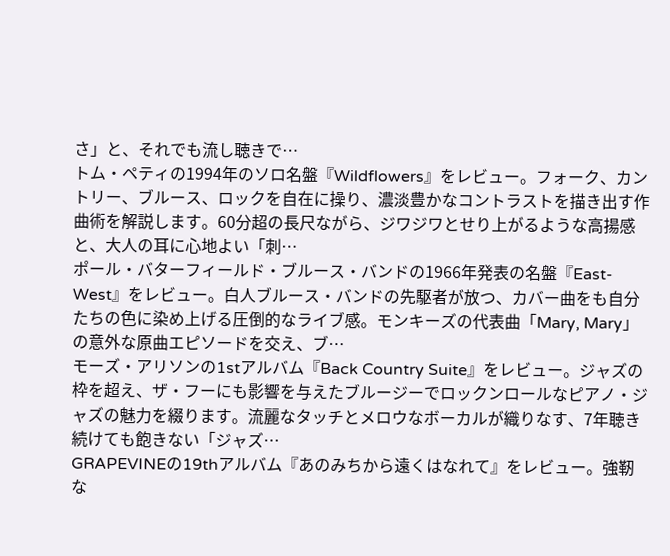さ」と、それでも流し聴きで…
トム・ペティの1994年のソロ名盤『Wildflowers』をレビュー。フォーク、カントリー、ブルース、ロックを自在に操り、濃淡豊かなコントラストを描き出す作曲術を解説します。60分超の長尺ながら、ジワジワとせり上がるような高揚感と、大人の耳に心地よい「刺…
ポール・バターフィールド・ブルース・バンドの1966年発表の名盤『East-West』をレビュー。白人ブルース・バンドの先駆者が放つ、カバー曲をも自分たちの色に染め上げる圧倒的なライブ感。モンキーズの代表曲「Mary, Mary」の意外な原曲エピソードを交え、ブ…
モーズ・アリソンの1stアルバム『Back Country Suite』をレビュー。ジャズの枠を超え、ザ・フーにも影響を与えたブルージーでロックンロールなピアノ・ジャズの魅力を綴ります。流麗なタッチとメロウなボーカルが織りなす、7年聴き続けても飽きない「ジャズ…
GRAPEVINEの19thアルバム『あのみちから遠くはなれて』をレビュー。強靭な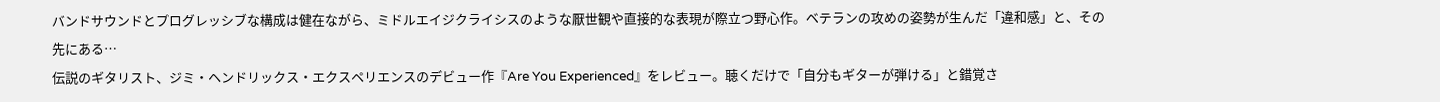バンドサウンドとプログレッシブな構成は健在ながら、ミドルエイジクライシスのような厭世観や直接的な表現が際立つ野心作。ベテランの攻めの姿勢が生んだ「違和感」と、その先にある…
伝説のギタリスト、ジミ・ヘンドリックス・エクスペリエンスのデビュー作『Are You Experienced』をレビュー。聴くだけで「自分もギターが弾ける」と錯覚さ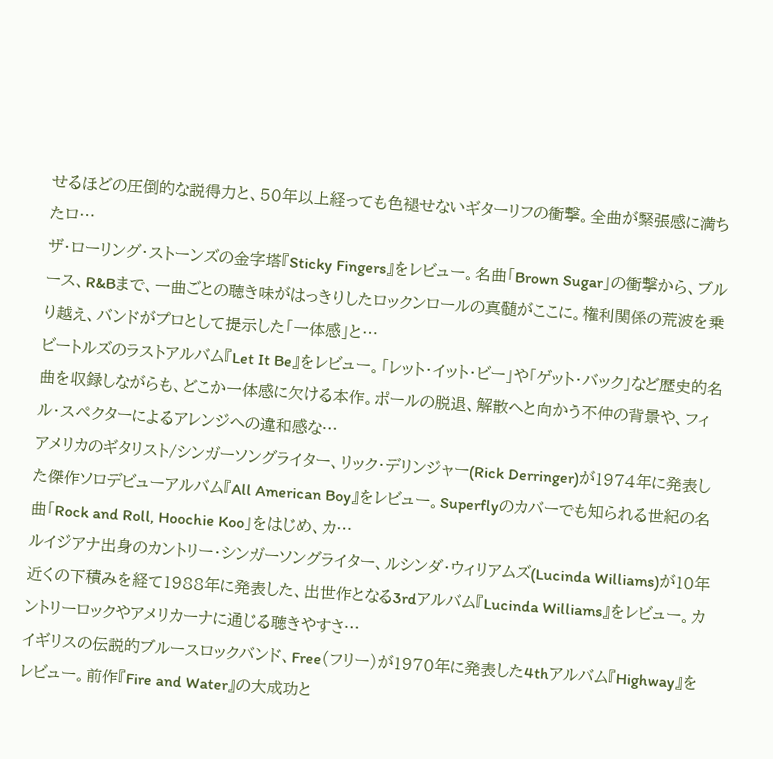せるほどの圧倒的な説得力と、50年以上経っても色褪せないギターリフの衝撃。全曲が緊張感に満ちたロ…
ザ・ローリング・ストーンズの金字塔『Sticky Fingers』をレビュー。名曲「Brown Sugar」の衝撃から、ブルース、R&Bまで、一曲ごとの聴き味がはっきりしたロックンロールの真髄がここに。権利関係の荒波を乗り越え、バンドがプロとして提示した「一体感」と…
ビートルズのラストアルバム『Let It Be』をレビュー。「レット・イット・ビー」や「ゲット・バック」など歴史的名曲を収録しながらも、どこか一体感に欠ける本作。ポールの脱退、解散へと向かう不仲の背景や、フィル・スペクターによるアレンジへの違和感な…
アメリカのギタリスト/シンガーソングライター、リック・デリンジャー(Rick Derringer)が1974年に発表した傑作ソロデビューアルバム『All American Boy』をレビュー。Superflyのカバーでも知られる世紀の名曲「Rock and Roll, Hoochie Koo」をはじめ、カ…
ルイジアナ出身のカントリー・シンガーソングライター、ルシンダ・ウィリアムズ(Lucinda Williams)が10年近くの下積みを経て1988年に発表した、出世作となる3rdアルバム『Lucinda Williams』をレビュー。カントリーロックやアメリカーナに通じる聴きやすさ…
イギリスの伝説的ブルースロックバンド、Free(フリー)が1970年に発表した4thアルバム『Highway』をレビュー。前作『Fire and Water』の大成功と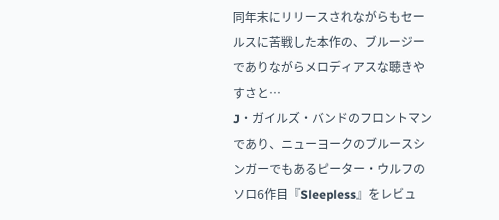同年末にリリースされながらもセールスに苦戦した本作の、ブルージーでありながらメロディアスな聴きやすさと…
J・ガイルズ・バンドのフロントマンであり、ニューヨークのブルースシンガーでもあるピーター・ウルフのソロ6作目『Sleepless』をレビュ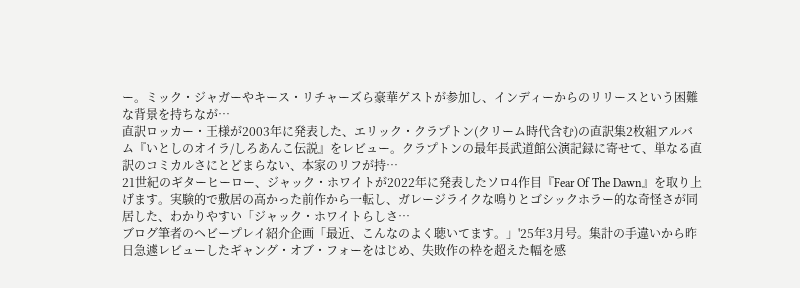ー。ミック・ジャガーやキース・リチャーズら豪華ゲストが参加し、インディーからのリリースという困難な背景を持ちなが…
直訳ロッカー・王様が2003年に発表した、エリック・クラプトン(クリーム時代含む)の直訳集2枚組アルバム『いとしのオイラ/しろあんこ伝説』をレビュー。クラプトンの最年長武道館公演記録に寄せて、単なる直訳のコミカルさにとどまらない、本家のリフが持…
21世紀のギターヒーロー、ジャック・ホワイトが2022年に発表したソロ4作目『Fear Of The Dawn』を取り上げます。実験的で敷居の高かった前作から一転し、ガレージライクな鳴りとゴシックホラー的な奇怪さが同居した、わかりやすい「ジャック・ホワイトらしさ…
ブログ筆者のヘビープレイ紹介企画「最近、こんなのよく聴いてます。」'25年3月号。集計の手違いから昨日急遽レビューしたギャング・オブ・フォーをはじめ、失敗作の枠を超えた幅を感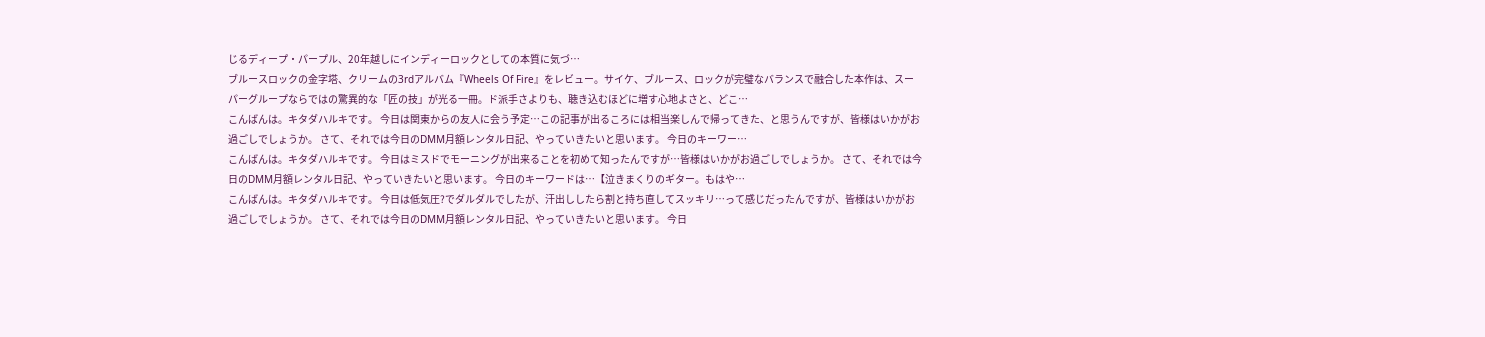じるディープ・パープル、20年越しにインディーロックとしての本質に気づ…
ブルースロックの金字塔、クリームの3rdアルバム『Wheels Of Fire』をレビュー。サイケ、ブルース、ロックが完璧なバランスで融合した本作は、スーパーグループならではの驚異的な「匠の技」が光る一冊。ド派手さよりも、聴き込むほどに増す心地よさと、どこ…
こんばんは。キタダハルキです。 今日は関東からの友人に会う予定…この記事が出るころには相当楽しんで帰ってきた、と思うんですが、皆様はいかがお過ごしでしょうか。 さて、それでは今日のDMM月額レンタル日記、やっていきたいと思います。 今日のキーワー…
こんばんは。キタダハルキです。 今日はミスドでモーニングが出来ることを初めて知ったんですが…皆様はいかがお過ごしでしょうか。 さて、それでは今日のDMM月額レンタル日記、やっていきたいと思います。 今日のキーワードは…【泣きまくりのギター。もはや…
こんばんは。キタダハルキです。 今日は低気圧?でダルダルでしたが、汗出ししたら割と持ち直してスッキリ…って感じだったんですが、皆様はいかがお過ごしでしょうか。 さて、それでは今日のDMM月額レンタル日記、やっていきたいと思います。 今日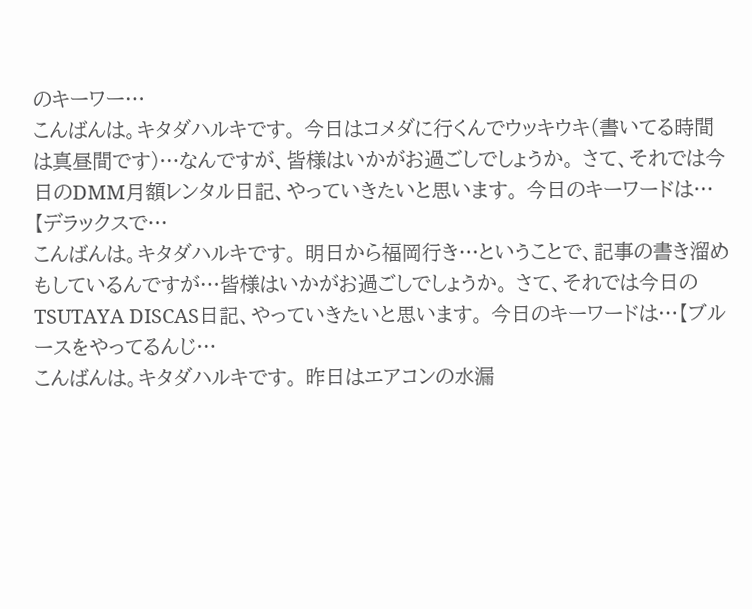のキーワー…
こんばんは。キタダハルキです。 今日はコメダに行くんでウッキウキ(書いてる時間は真昼間です)…なんですが、皆様はいかがお過ごしでしょうか。 さて、それでは今日のDMM月額レンタル日記、やっていきたいと思います。 今日のキーワードは…【デラックスで…
こんばんは。キタダハルキです。 明日から福岡行き…ということで、記事の書き溜めもしているんですが…皆様はいかがお過ごしでしょうか。 さて、それでは今日のTSUTAYA DISCAS日記、やっていきたいと思います。 今日のキーワードは…【ブルースをやってるんじ…
こんばんは。キタダハルキです。 昨日はエアコンの水漏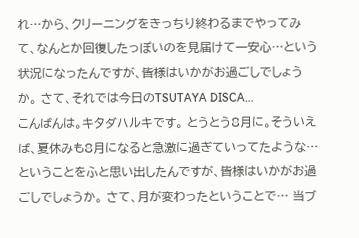れ…から、クリーニングをきっちり終わるまでやってみて、なんとか回復したっぽいのを見届けて一安心…という状況になったんですが、皆様はいかがお過ごしでしょうか。 さて、それでは今日のTSUTAYA DISCA…
こんばんは。キタダハルキです。 とうとう8月に。そういえば、夏休みも8月になると急激に過ぎていってたような…ということをふと思い出したんですが、皆様はいかがお過ごしでしょうか。 さて、月が変わったということで… 当ブ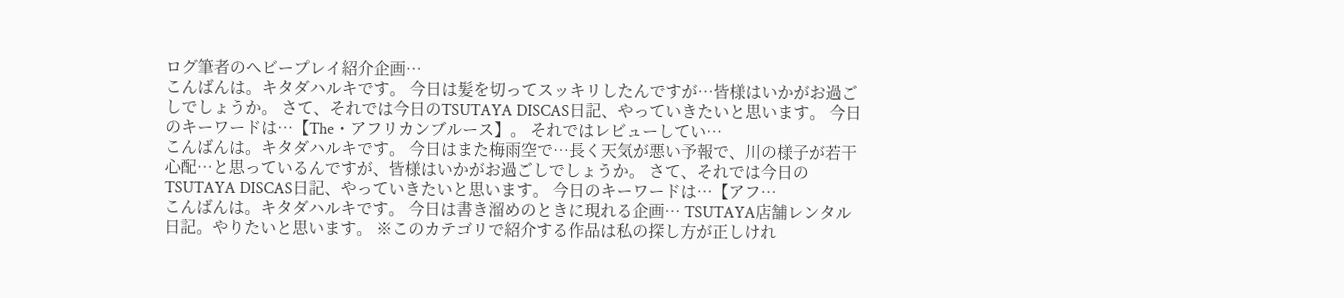ログ筆者のヘビープレイ紹介企画…
こんばんは。キタダハルキです。 今日は髪を切ってスッキリしたんですが…皆様はいかがお過ごしでしょうか。 さて、それでは今日のTSUTAYA DISCAS日記、やっていきたいと思います。 今日のキーワードは…【The・アフリカンブルース】。 それではレビューしてい…
こんばんは。キタダハルキです。 今日はまた梅雨空で…長く天気が悪い予報で、川の様子が若干心配…と思っているんですが、皆様はいかがお過ごしでしょうか。 さて、それでは今日のTSUTAYA DISCAS日記、やっていきたいと思います。 今日のキーワードは…【アフ…
こんばんは。キタダハルキです。 今日は書き溜めのときに現れる企画… TSUTAYA店舗レンタル日記。やりたいと思います。 ※このカテゴリで紹介する作品は私の探し方が正しけれ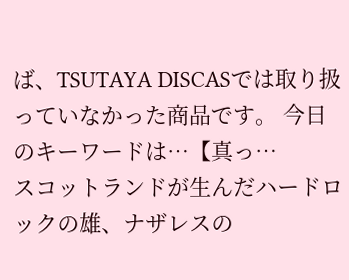ば、TSUTAYA DISCASでは取り扱っていなかった商品です。 今日のキーワードは…【真っ…
スコットランドが生んだハードロックの雄、ナザレスの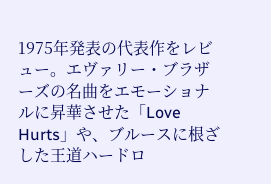1975年発表の代表作をレビュー。エヴァリー・ブラザーズの名曲をエモーショナルに昇華させた「Love Hurts」や、ブルースに根ざした王道ハードロ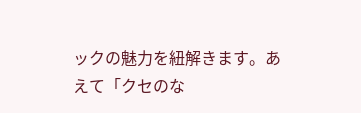ックの魅力を紐解きます。あえて「クセのな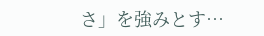さ」を強みとす…